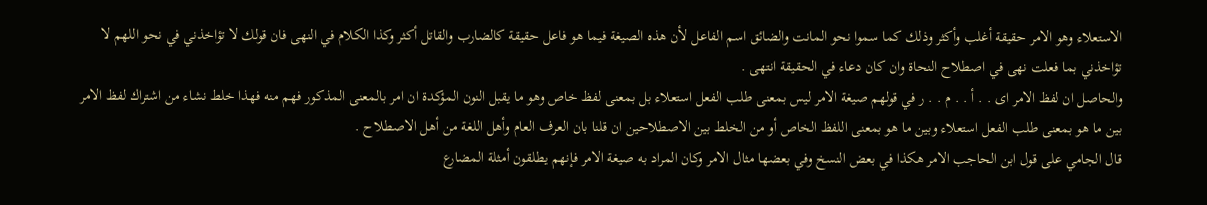الاستعلاء وهو الامر حقيقة أغلب وأكثر وذلك كما سموا نحو المانت والضائق اسم الفاعل لأن هذه الصيغة فيما هو فاعل حقيقة كالضارب والقاتل أكثر وكذا الكلام في النهى فان قولك لا تؤاخذني في نحو اللهم لا تؤاخذني بما فعلت نهى في اصطلاح النحاة وان كان دعاء في الحقيقة انتهى .
والحاصل ان لفظ الامر اى . . أ . . م . . ر في قولهم صيغة الامر ليس بمعنى طلب الفعل استعلاء بل بمعنى لفظ خاص وهو ما يقبل النون المؤكدة ان امر بالمعنى المذكور فهم منه فهذا خلط نشاء من اشتراك لفظ الامر بين ما هو بمعنى طلب الفعل استعلاء وبين ما هو بمعنى اللفظ الخاص أو من الخلط بين الاصطلاحين ان قلنا بان العرف العام وأهل اللغة من أهل الاصطلاح .
قال الجامي على قول ابن الحاجب الامر هكذا في بعض النسخ وفي بعضها مثال الامر وكان المراد به صيغة الامر فإنهم يطلقون أمثلة المضارع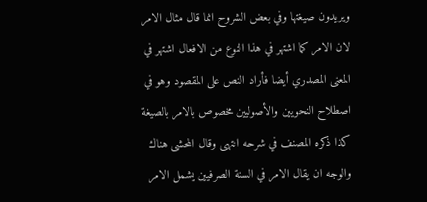ويريدون صيغتها وفي بعض الشروح انما قال مثال الامر لان الامر كما اشتهر في هذا النوع من الافعال اشتهر في المعنى المصدري أيضا فأراد النص على المقصود وهو في اصطلاح النحويين والأصوليين مخصوص بالامر بالصيغة كذا ذكره المصنف في شرحه انتهى وقال المحشى هناك والوجه ان يقال الامر في السنة الصرفيين يشمل الامر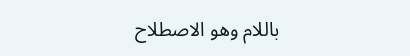باللام وهو الاصطلاح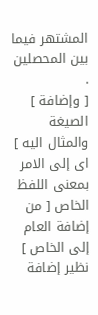المشتهر فيما بين المحصلين .
[ وإضافة ] الصيغة والمثال اليه ] اى إلى الامر بمعنى اللفظ الخاص [ من إضافة العام إلى الخاص ] نظير إضافة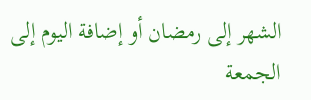الشهر إلى رمضان أو إضافة اليوم إلى الجمعة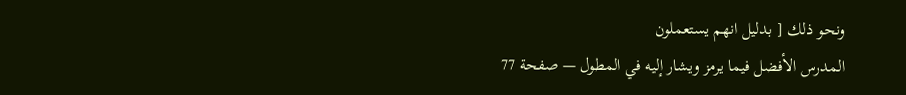ونحو ذلك [ بدليل انهم يستعملون
المدرس الأفضل فيما يرمز ويشار إليه في المطول — صفحة 77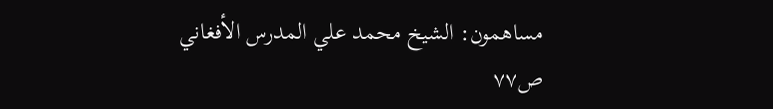مساهمون: الشيخ محمد علي المدرس الأفغاني
ص٧٧